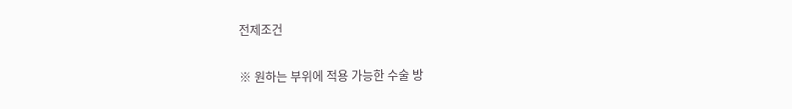전제조건

※ 원하는 부위에 적용 가능한 수술 방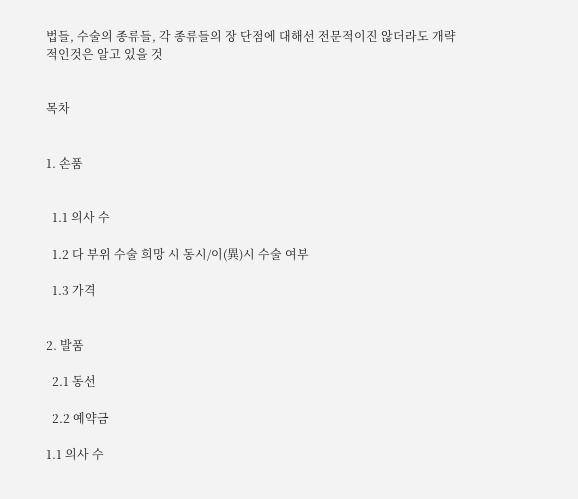법들, 수술의 종류들, 각 종류들의 장 단점에 대해선 전문적이진 않더라도 개략적인것은 알고 있을 것


목차


1. 손품


  1.1 의사 수

  1.2 다 부위 수술 희망 시 동시/이(異)시 수술 여부

  1.3 가격


2. 발품

  2.1 동선

  2.2 예약금

1.1 의사 수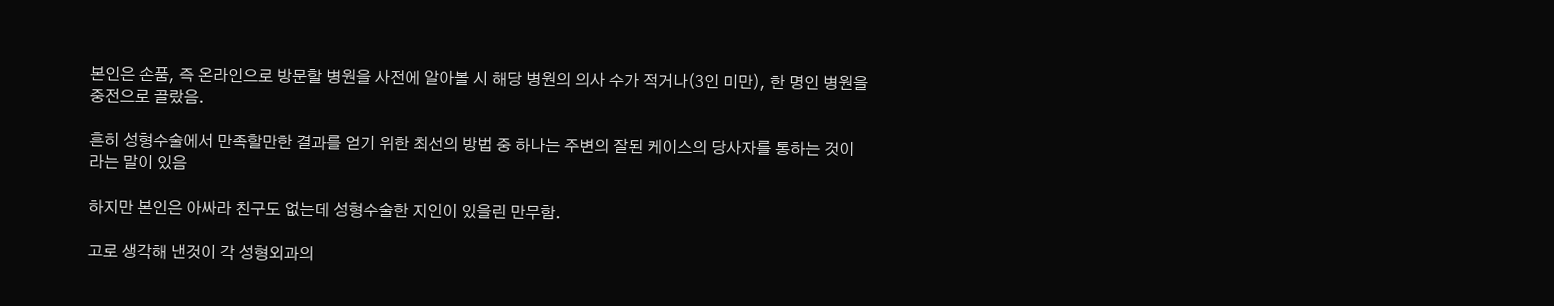본인은 손품, 즉 온라인으로 방문할 병원을 사전에 알아볼 시 해당 병원의 의사 수가 적거나(3인 미만), 한 명인 병원을 중전으로 골랐음.

흔히 성형수술에서 만족할만한 결과를 얻기 위한 최선의 방법 중 하나는 주변의 잘된 케이스의 당사자를 통하는 것이라는 말이 있음

하지만 본인은 아싸라 친구도 없는데 성형수술한 지인이 있을린 만무함.

고로 생각해 낸것이 각 성형외과의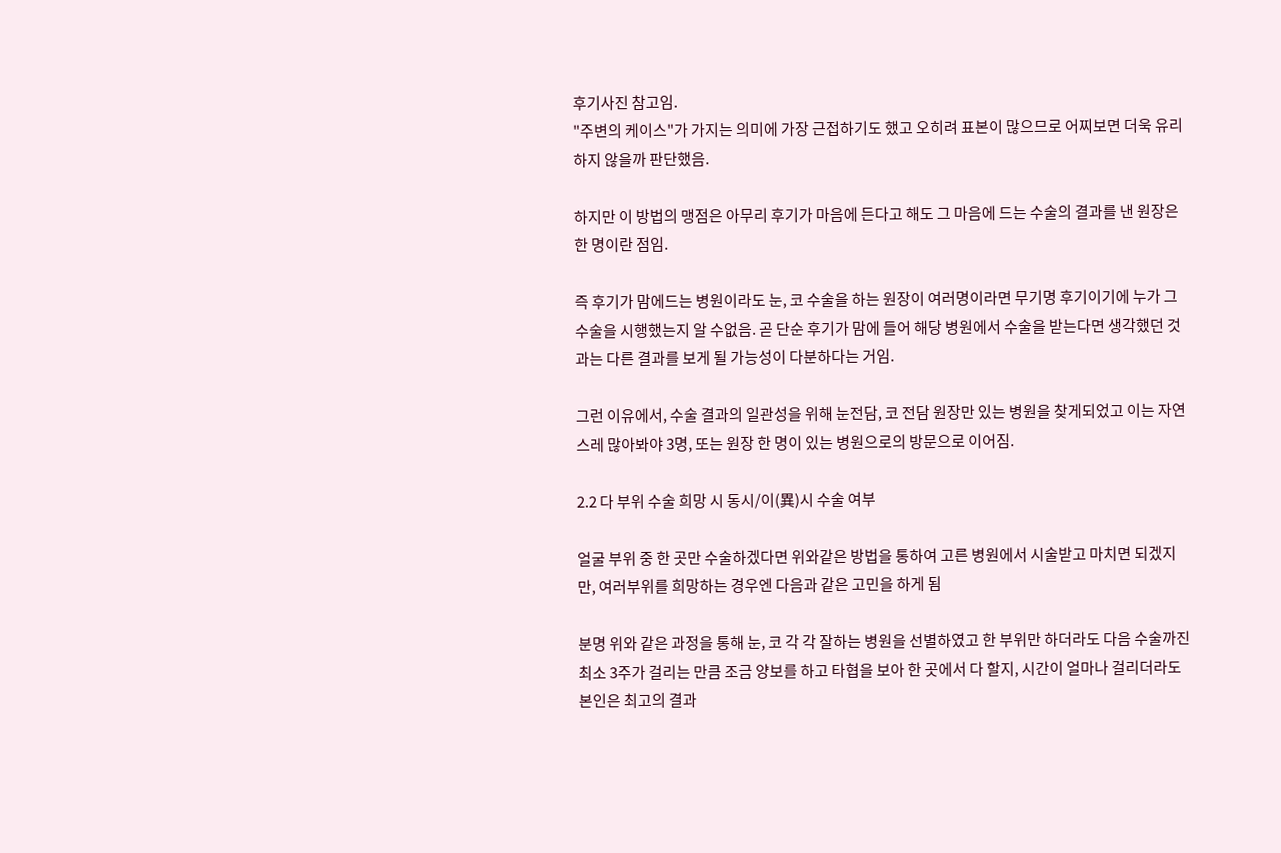후기사진 참고임.
"주변의 케이스"가 가지는 의미에 가장 근접하기도 했고 오히려 표본이 많으므로 어찌보면 더욱 유리하지 않을까 판단했음.

하지만 이 방법의 맹점은 아무리 후기가 마음에 든다고 해도 그 마음에 드는 수술의 결과를 낸 원장은 한 명이란 점임.

즉 후기가 맘에드는 병원이라도 눈, 코 수술을 하는 원장이 여러명이라면 무기명 후기이기에 누가 그 수술을 시행했는지 알 수없음. 곧 단순 후기가 맘에 들어 해당 병원에서 수술을 받는다면 생각했던 것과는 다른 결과를 보게 될 가능성이 다분하다는 거임.

그런 이유에서, 수술 결과의 일관성을 위해 눈전담, 코 전담 원장만 있는 병원을 찾게되었고 이는 자연스레 많아봐야 3명, 또는 원장 한 명이 있는 병원으로의 방문으로 이어짐.

2.2 다 부위 수술 희망 시 동시/이(異)시 수술 여부

얼굴 부위 중 한 곳만 수술하겠다면 위와같은 방법을 통하여 고른 병원에서 시술받고 마치면 되겠지만, 여러부위를 희망하는 경우엔 다음과 같은 고민을 하게 됨

분명 위와 같은 과정을 통해 눈, 코 각 각 잘하는 병원을 선별하였고 한 부위만 하더라도 다음 수술까진 최소 3주가 걸리는 만큼 조금 양보를 하고 타협을 보아 한 곳에서 다 할지, 시간이 얼마나 걸리더라도 본인은 최고의 결과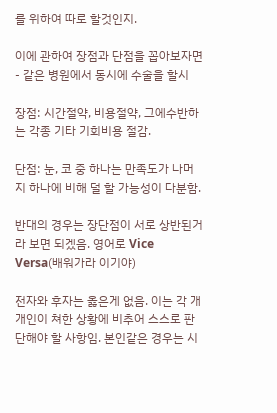를 위하여 따로 할것인지.

이에 관하여 장점과 단점을 꼽아보자면
- 같은 병원에서 동시에 수술을 할시

장점: 시간절약, 비용절약, 그에수반하는 각종 기타 기회비용 절감.

단점: 눈, 코 중 하나는 만족도가 나머지 하나에 비해 덜 할 가능성이 다분함.

반대의 경우는 장단점이 서로 상반된거라 보면 되겠음. 영어로 Vice Versa(배워가라 이기야)

전자와 후자는 옳은게 없음. 이는 각 개개인이 쳐한 상황에 비추어 스스로 판단해야 할 사항임. 본인같은 경우는 시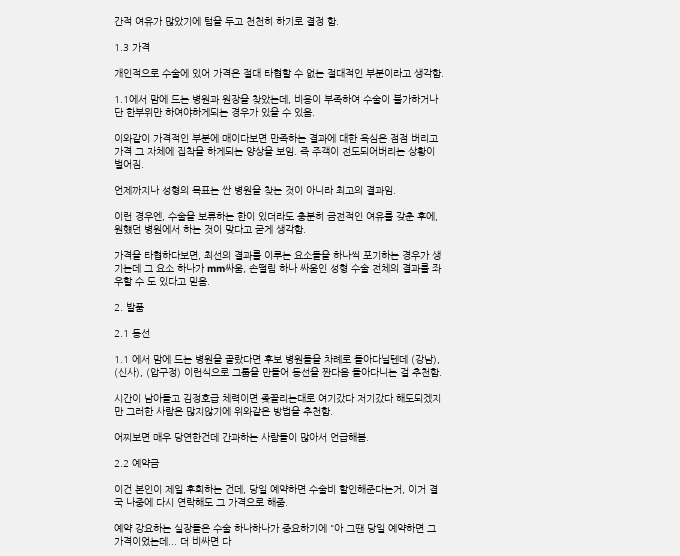간적 여유가 많았기에 텀을 두고 천천히 하기로 결정 함.

1.3 가격

개인적으로 수술에 있어 가격은 절대 타협할 수 없는 절대적인 부분이라고 생각함.

1.1에서 맘에 드는 병원과 원장을 찾았는데, 비용이 부족하여 수술이 불가하거나 단 한부위만 하여야하게되는 경우가 있을 수 있음.

이와같이 가격적인 부분에 매이다보면 만족하는 결과에 대한 욕심은 점점 버리고 가격 그 자체에 집착을 하게되는 양상을 보임. 즉 주객이 전도되어버리는 상황이 벌어짐.

언제까지나 성형의 목표는 싼 병원을 찾는 것이 아니라 최고의 결과임.

이런 경우엔, 수술을 보류하는 한이 있더라도 충분히 금전적인 여유를 갖춘 후에, 원헀던 병원에서 하는 것이 맞다고 굳게 생각함.

가격을 타협하다보면, 최선의 결과를 이루는 요소들을 하나씩 포기하는 경우가 생기는데 그 요소 하나가 mm싸움, 손떨림 하나 싸움인 성형 수술 전체의 결과를 좌우할 수 도 있다고 믿음.

2. 발품

2.1 동선

1.1 에서 맘에 드는 병원을 골랐다면 후보 병원들을 차례로 돌아다닐텐데 (강남), (신사), (압구정) 이런식으로 그룹을 만들어 동선을 짠다음 돌아다니는 걸 추천함.

시간이 남아돌고 김정호급 체력이면 좆꼴리는대로 여기갔다 저기갔다 해도되겠지만 그러한 사람은 많지않기에 위와같은 방법을 추천함.

어찌보면 매우 당연한건데 간과하는 사람들이 많아서 언급해봄.

2.2 예약금

이건 본인이 제일 후회하는 건데, 당일 예약하면 수술비 할인해준다는거, 이거 결국 나중에 다시 연락해도 그 가격으로 해줌.

예약 강요하는 실장들은 수술 하나하나가 중요하기에 "아 그땐 당일 예약하면 그 가격이었는데... 더 비싸면 다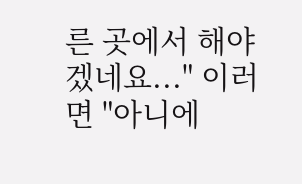른 곳에서 해야겠네요..." 이러면 "아니에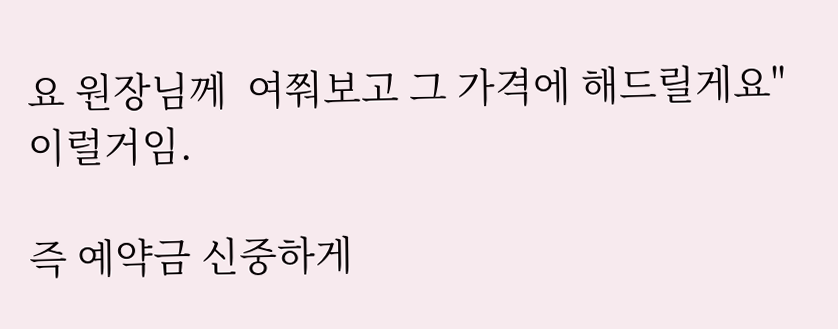요 원장님께  여쭤보고 그 가격에 해드릴게요" 이럴거임.

즉 예약금 신중하게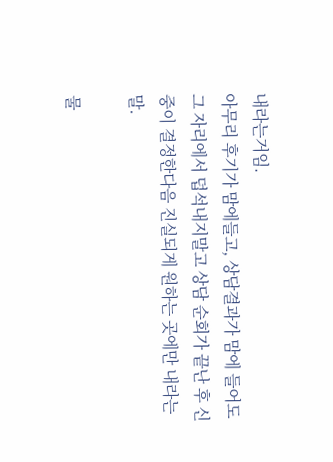내라는거임.
아무리 후기가 맘에들고, 상담결과가 맘에 들어도 그 자리에서 덥석내지말고 상담 순회가 끝난 후 신중이 결정한다음 진실되게 원하는 곳에만 내라는 말.

물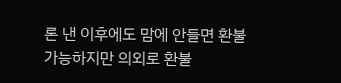론 낸 이후에도 맘에 안들면 환불가능하지만 의외로 환불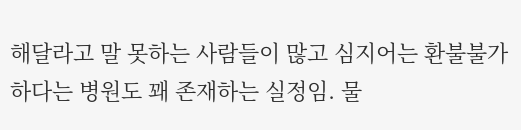해달라고 말 못하는 사람들이 많고 심지어는 환불불가하다는 병원도 꽤 존재하는 실정임. 물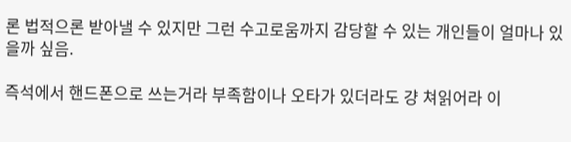론 법적으론 받아낼 수 있지만 그런 수고로움까지 감당할 수 있는 개인들이 얼마나 있을까 싶음.

즉석에서 핸드폰으로 쓰는거라 부족함이나 오타가 있더라도 걍 쳐읽어라 이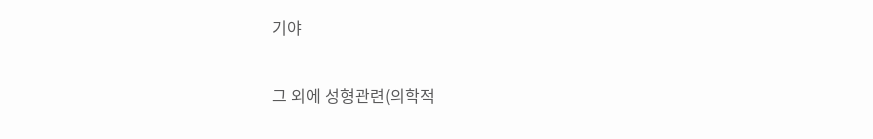기야

그 외에 성형관련(의학적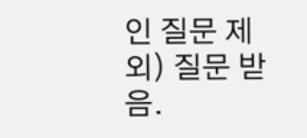인 질문 제외) 질문 받음.